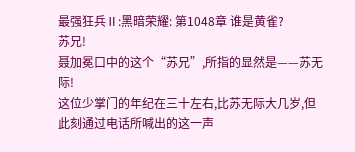最强狂兵Ⅱ:黑暗荣耀: 第1048章 谁是黄雀?
苏兄!
聂加冕口中的这个“苏兄”,所指的显然是——苏无际!
这位少掌门的年纪在三十左右,比苏无际大几岁,但此刻通过电话所喊出的这一声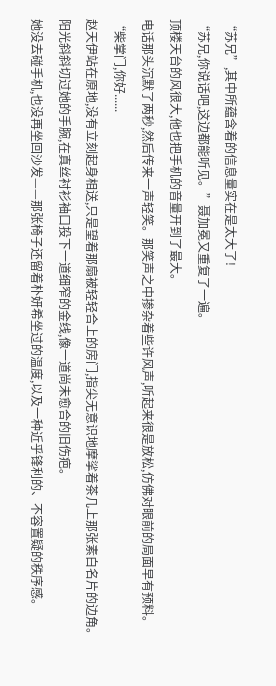“苏兄”,其中所蕴含着的信息量实在是太大了!
“苏兄,你说话吧,这边都能听见。”聂加冕又重复了一遍。
顶楼天台的风很大,他也把手机的音量开到了最大。
电话那头沉默了两秒,然后传来一声轻笑。那笑声之中掺杂着些许风声,听起来很是放松,仿佛对眼前的局面早有预料。
“柴掌门,你好......
赵天伊站在原地,没有立刻起身相送,只是望着那扇被轻轻合上的房门,指尖无意识地摩挲着茶几上那张素白名片的边角。阳光斜斜切过她的手腕,在真丝衬衫袖口投下一道细窄的金线,像一道尚未愈合的旧伤疤。
她没去碰手机,也没再坐回沙发——那张椅子还留着朴妍希坐过的温度,以及一种近乎锋利的、不容置疑的秩序感。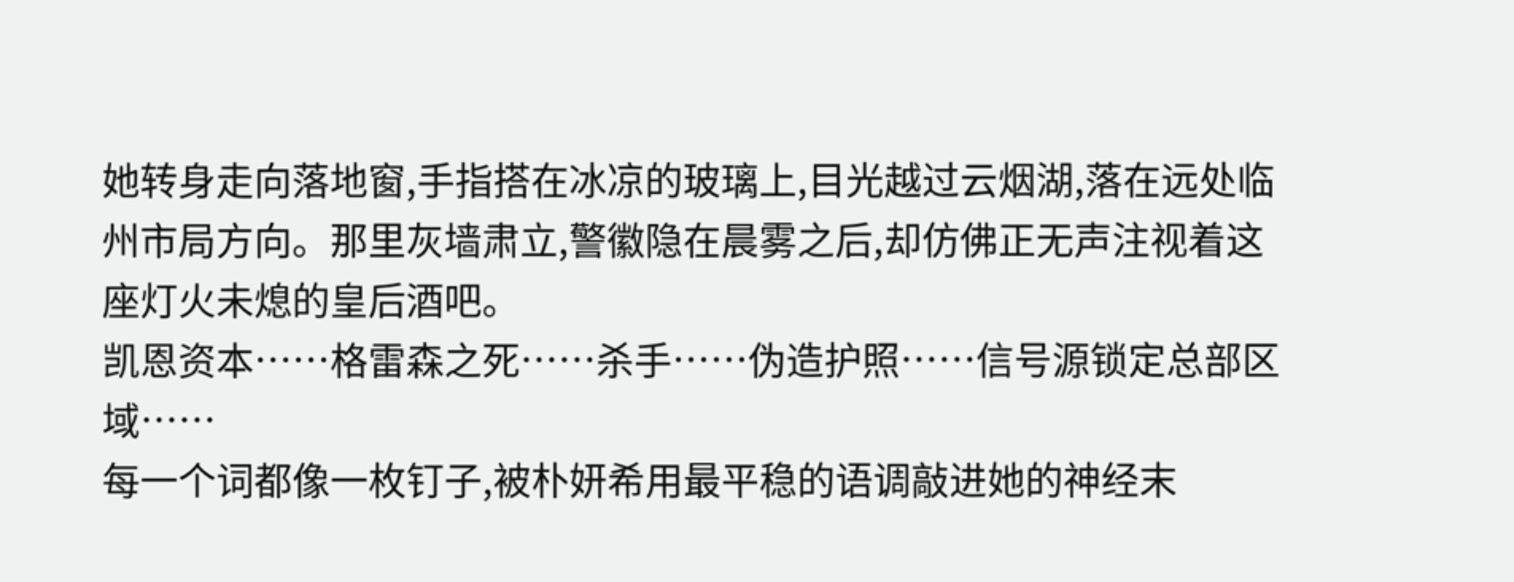她转身走向落地窗,手指搭在冰凉的玻璃上,目光越过云烟湖,落在远处临州市局方向。那里灰墙肃立,警徽隐在晨雾之后,却仿佛正无声注视着这座灯火未熄的皇后酒吧。
凯恩资本……格雷森之死……杀手……伪造护照……信号源锁定总部区域……
每一个词都像一枚钉子,被朴妍希用最平稳的语调敲进她的神经末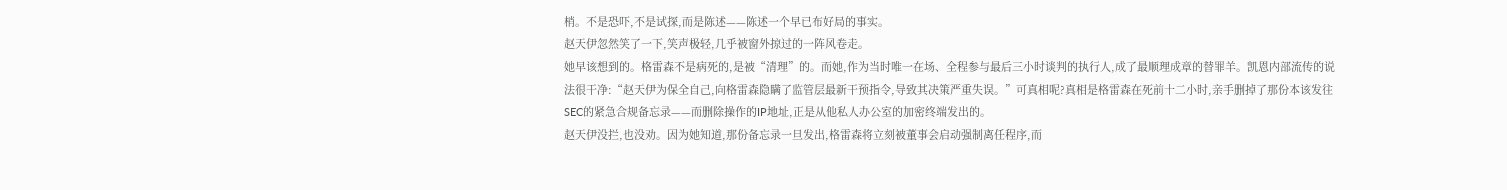梢。不是恐吓,不是试探,而是陈述——陈述一个早已布好局的事实。
赵天伊忽然笑了一下,笑声极轻,几乎被窗外掠过的一阵风卷走。
她早该想到的。格雷森不是病死的,是被“清理”的。而她,作为当时唯一在场、全程参与最后三小时谈判的执行人,成了最顺理成章的替罪羊。凯恩内部流传的说法很干净:“赵天伊为保全自己,向格雷森隐瞒了监管层最新干预指令,导致其决策严重失误。”可真相呢?真相是格雷森在死前十二小时,亲手删掉了那份本该发往SEC的紧急合规备忘录——而删除操作的IP地址,正是从他私人办公室的加密终端发出的。
赵天伊没拦,也没劝。因为她知道,那份备忘录一旦发出,格雷森将立刻被董事会启动强制离任程序,而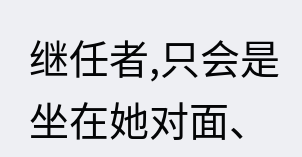继任者,只会是坐在她对面、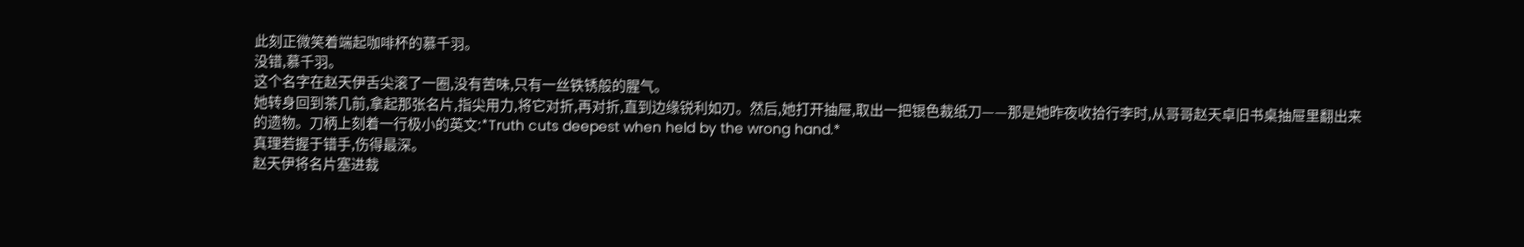此刻正微笑着端起咖啡杯的慕千羽。
没错,慕千羽。
这个名字在赵天伊舌尖滚了一圈,没有苦味,只有一丝铁锈般的腥气。
她转身回到茶几前,拿起那张名片,指尖用力,将它对折,再对折,直到边缘锐利如刃。然后,她打开抽屉,取出一把银色裁纸刀——那是她昨夜收拾行李时,从哥哥赵天卓旧书桌抽屉里翻出来的遗物。刀柄上刻着一行极小的英文:*Truth cuts deepest when held by the wrong hand.*
真理若握于错手,伤得最深。
赵天伊将名片塞进裁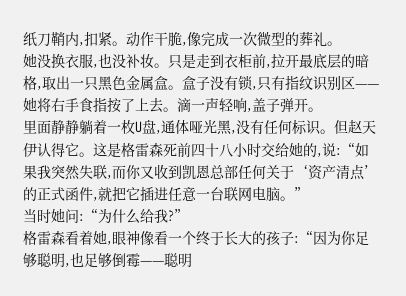纸刀鞘内,扣紧。动作干脆,像完成一次微型的葬礼。
她没换衣服,也没补妆。只是走到衣柜前,拉开最底层的暗格,取出一只黑色金属盒。盒子没有锁,只有指纹识别区——她将右手食指按了上去。滴一声轻响,盖子弹开。
里面静静躺着一枚U盘,通体哑光黑,没有任何标识。但赵天伊认得它。这是格雷森死前四十八小时交给她的,说:“如果我突然失联,而你又收到凯恩总部任何关于‘资产清点’的正式函件,就把它插进任意一台联网电脑。”
当时她问:“为什么给我?”
格雷森看着她,眼神像看一个终于长大的孩子:“因为你足够聪明,也足够倒霉——聪明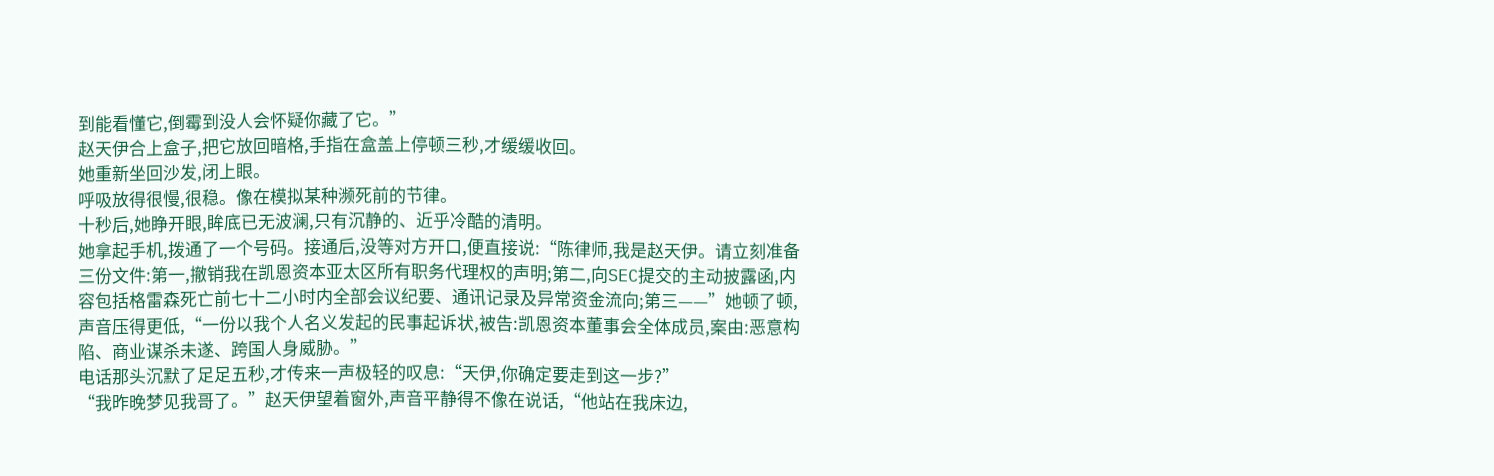到能看懂它,倒霉到没人会怀疑你藏了它。”
赵天伊合上盒子,把它放回暗格,手指在盒盖上停顿三秒,才缓缓收回。
她重新坐回沙发,闭上眼。
呼吸放得很慢,很稳。像在模拟某种濒死前的节律。
十秒后,她睁开眼,眸底已无波澜,只有沉静的、近乎冷酷的清明。
她拿起手机,拨通了一个号码。接通后,没等对方开口,便直接说:“陈律师,我是赵天伊。请立刻准备三份文件:第一,撤销我在凯恩资本亚太区所有职务代理权的声明;第二,向SEC提交的主动披露函,内容包括格雷森死亡前七十二小时内全部会议纪要、通讯记录及异常资金流向;第三——”她顿了顿,声音压得更低,“一份以我个人名义发起的民事起诉状,被告:凯恩资本董事会全体成员,案由:恶意构陷、商业谋杀未遂、跨国人身威胁。”
电话那头沉默了足足五秒,才传来一声极轻的叹息:“天伊,你确定要走到这一步?”
“我昨晚梦见我哥了。”赵天伊望着窗外,声音平静得不像在说话,“他站在我床边,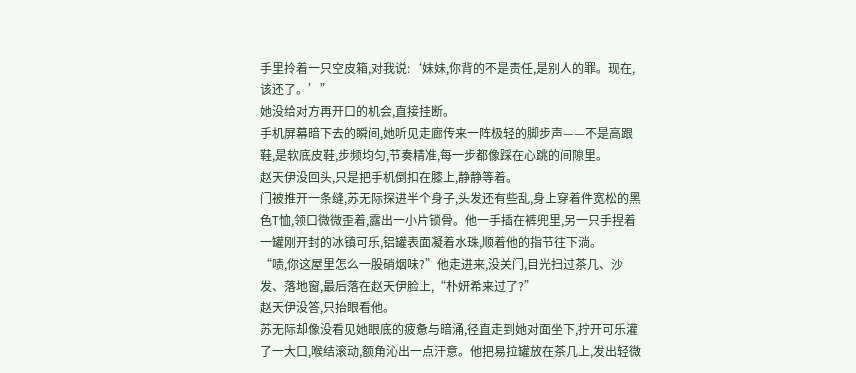手里拎着一只空皮箱,对我说:‘妹妹,你背的不是责任,是别人的罪。现在,该还了。’”
她没给对方再开口的机会,直接挂断。
手机屏幕暗下去的瞬间,她听见走廊传来一阵极轻的脚步声——不是高跟鞋,是软底皮鞋,步频均匀,节奏精准,每一步都像踩在心跳的间隙里。
赵天伊没回头,只是把手机倒扣在膝上,静静等着。
门被推开一条缝,苏无际探进半个身子,头发还有些乱,身上穿着件宽松的黑色T恤,领口微微歪着,露出一小片锁骨。他一手插在裤兜里,另一只手捏着一罐刚开封的冰镇可乐,铝罐表面凝着水珠,顺着他的指节往下淌。
“啧,你这屋里怎么一股硝烟味?”他走进来,没关门,目光扫过茶几、沙发、落地窗,最后落在赵天伊脸上,“朴妍希来过了?”
赵天伊没答,只抬眼看他。
苏无际却像没看见她眼底的疲惫与暗涌,径直走到她对面坐下,拧开可乐灌了一大口,喉结滚动,额角沁出一点汗意。他把易拉罐放在茶几上,发出轻微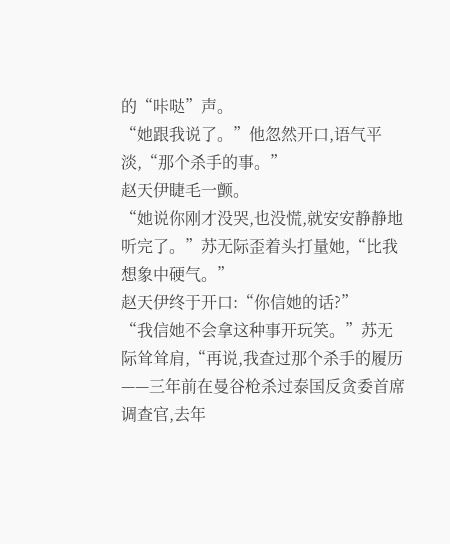的“咔哒”声。
“她跟我说了。”他忽然开口,语气平淡,“那个杀手的事。”
赵天伊睫毛一颤。
“她说你刚才没哭,也没慌,就安安静静地听完了。”苏无际歪着头打量她,“比我想象中硬气。”
赵天伊终于开口:“你信她的话?”
“我信她不会拿这种事开玩笑。”苏无际耸耸肩,“再说,我查过那个杀手的履历——三年前在曼谷枪杀过泰国反贪委首席调查官,去年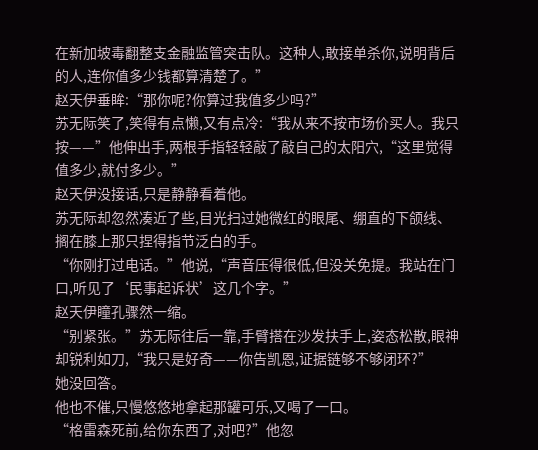在新加坡毒翻整支金融监管突击队。这种人,敢接单杀你,说明背后的人,连你值多少钱都算清楚了。”
赵天伊垂眸:“那你呢?你算过我值多少吗?”
苏无际笑了,笑得有点懒,又有点冷:“我从来不按市场价买人。我只按——”他伸出手,两根手指轻轻敲了敲自己的太阳穴,“这里觉得值多少,就付多少。”
赵天伊没接话,只是静静看着他。
苏无际却忽然凑近了些,目光扫过她微红的眼尾、绷直的下颌线、搁在膝上那只捏得指节泛白的手。
“你刚打过电话。”他说,“声音压得很低,但没关免提。我站在门口,听见了‘民事起诉状’这几个字。”
赵天伊瞳孔骤然一缩。
“别紧张。”苏无际往后一靠,手臂搭在沙发扶手上,姿态松散,眼神却锐利如刀,“我只是好奇——你告凯恩,证据链够不够闭环?”
她没回答。
他也不催,只慢悠悠地拿起那罐可乐,又喝了一口。
“格雷森死前,给你东西了,对吧?”他忽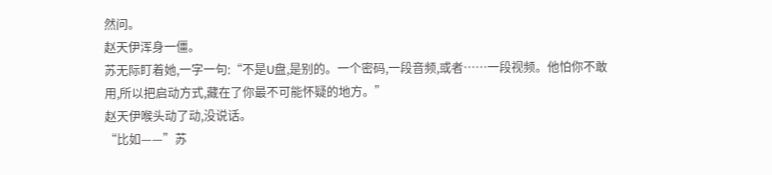然问。
赵天伊浑身一僵。
苏无际盯着她,一字一句:“不是U盘,是别的。一个密码,一段音频,或者……一段视频。他怕你不敢用,所以把启动方式,藏在了你最不可能怀疑的地方。”
赵天伊喉头动了动,没说话。
“比如——”苏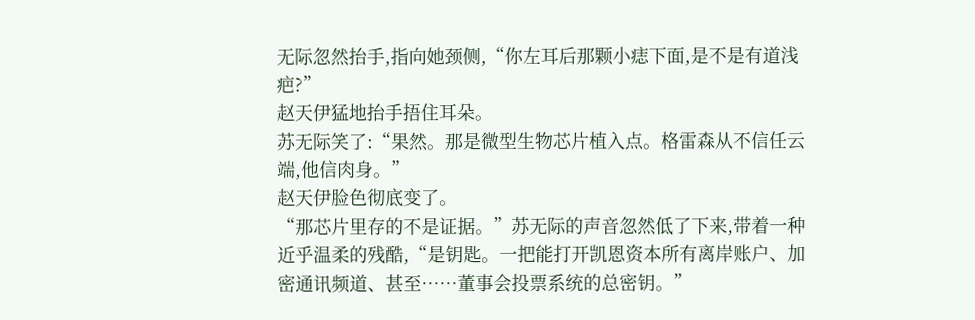无际忽然抬手,指向她颈侧,“你左耳后那颗小痣下面,是不是有道浅疤?”
赵天伊猛地抬手捂住耳朵。
苏无际笑了:“果然。那是微型生物芯片植入点。格雷森从不信任云端,他信肉身。”
赵天伊脸色彻底变了。
“那芯片里存的不是证据。”苏无际的声音忽然低了下来,带着一种近乎温柔的残酷,“是钥匙。一把能打开凯恩资本所有离岸账户、加密通讯频道、甚至……董事会投票系统的总密钥。”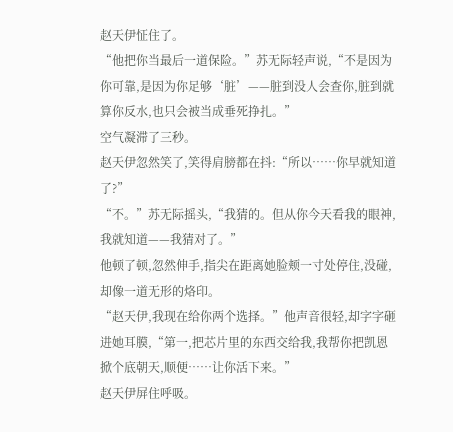赵天伊怔住了。
“他把你当最后一道保险。”苏无际轻声说,“不是因为你可靠,是因为你足够‘脏’——脏到没人会查你,脏到就算你反水,也只会被当成垂死挣扎。”
空气凝滞了三秒。
赵天伊忽然笑了,笑得肩膀都在抖:“所以……你早就知道了?”
“不。”苏无际摇头,“我猜的。但从你今天看我的眼神,我就知道——我猜对了。”
他顿了顿,忽然伸手,指尖在距离她脸颊一寸处停住,没碰,却像一道无形的烙印。
“赵天伊,我现在给你两个选择。”他声音很轻,却字字砸进她耳膜,“第一,把芯片里的东西交给我,我帮你把凯恩掀个底朝天,顺便……让你活下来。”
赵天伊屏住呼吸。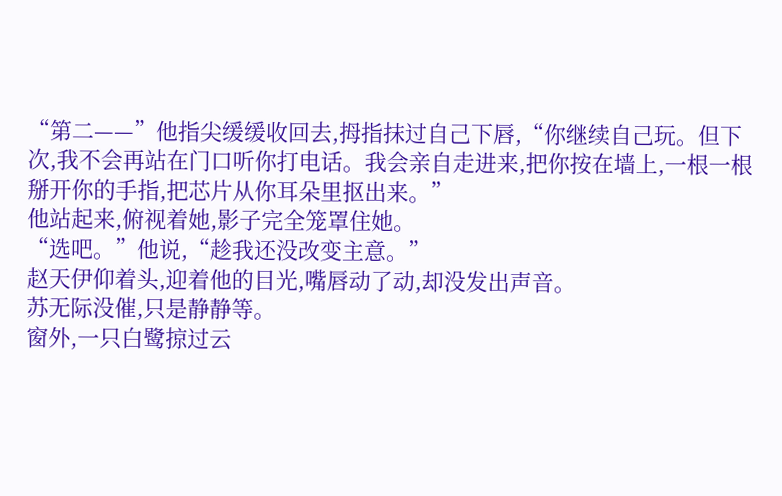“第二——”他指尖缓缓收回去,拇指抹过自己下唇,“你继续自己玩。但下次,我不会再站在门口听你打电话。我会亲自走进来,把你按在墙上,一根一根掰开你的手指,把芯片从你耳朵里抠出来。”
他站起来,俯视着她,影子完全笼罩住她。
“选吧。”他说,“趁我还没改变主意。”
赵天伊仰着头,迎着他的目光,嘴唇动了动,却没发出声音。
苏无际没催,只是静静等。
窗外,一只白鹭掠过云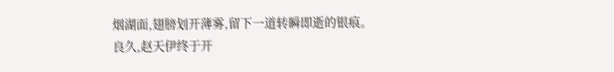烟湖面,翅膀划开薄雾,留下一道转瞬即逝的银痕。
良久,赵天伊终于开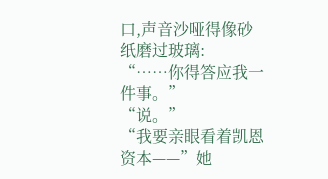口,声音沙哑得像砂纸磨过玻璃:
“……你得答应我一件事。”
“说。”
“我要亲眼看着凯恩资本——”她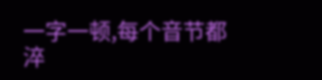一字一顿,每个音节都淬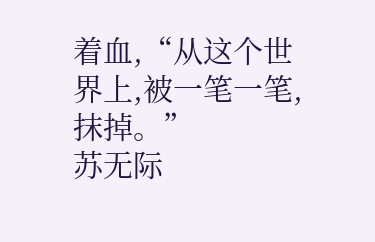着血,“从这个世界上,被一笔一笔,抹掉。”
苏无际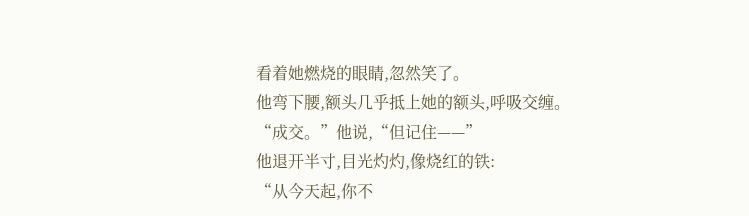看着她燃烧的眼睛,忽然笑了。
他弯下腰,额头几乎抵上她的额头,呼吸交缠。
“成交。”他说,“但记住——”
他退开半寸,目光灼灼,像烧红的铁:
“从今天起,你不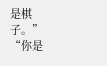是棋子。”
“你是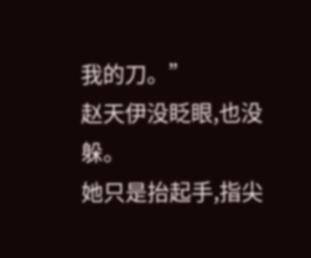我的刀。”
赵天伊没眨眼,也没躲。
她只是抬起手,指尖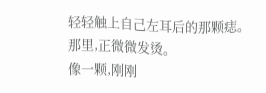轻轻触上自己左耳后的那颗痣。
那里,正微微发烫。
像一颗,刚刚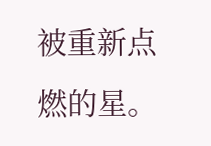被重新点燃的星。